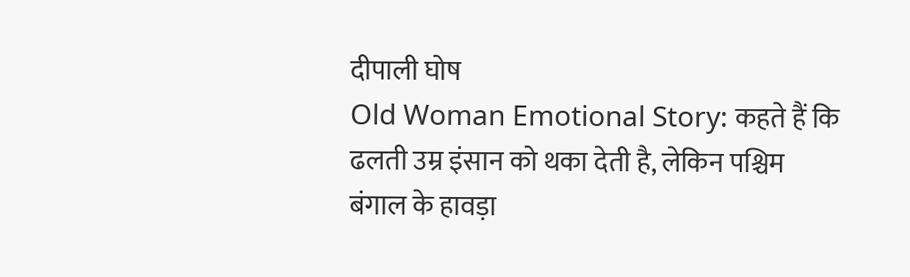दीपाली घोष
Old Woman Emotional Story: कहते हैं कि ढलती उम्र इंसान को थका देती है, लेकिन पश्चिम बंगाल के हावड़ा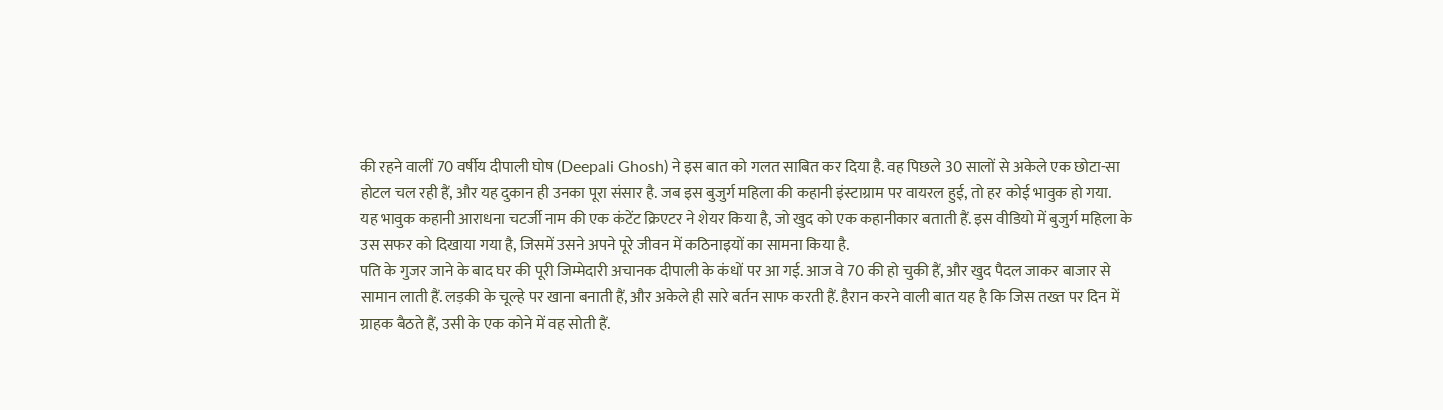की रहने वालीं 70 वर्षीय दीपाली घोष (Deepali Ghosh) ने इस बात को गलत साबित कर दिया है. वह पिछले 30 सालों से अकेले एक छोटा-सा होटल चल रही हैं, और यह दुकान ही उनका पूरा संसार है. जब इस बुजुर्ग महिला की कहानी इंस्टाग्राम पर वायरल हुई, तो हर कोई भावुक हो गया.
यह भावुक कहानी आराधना चटर्जी नाम की एक कंटेंट क्रिएटर ने शेयर किया है, जो खुद को एक कहानीकार बताती हैं. इस वीडियो में बुजुर्ग महिला के उस सफर को दिखाया गया है, जिसमें उसने अपने पूरे जीवन में कठिनाइयों का सामना किया है.
पति के गुजर जाने के बाद घर की पूरी जिम्मेदारी अचानक दीपाली के कंधों पर आ गई. आज वे 70 की हो चुकी हैं, और खुद पैदल जाकर बाजार से सामान लाती हैं. लड़की के चूल्हे पर खाना बनाती हैं, और अकेले ही सारे बर्तन साफ करती हैं. हैरान करने वाली बात यह है कि जिस तख्त पर दिन में ग्राहक बैठते हैं, उसी के एक कोने में वह सोती हैं.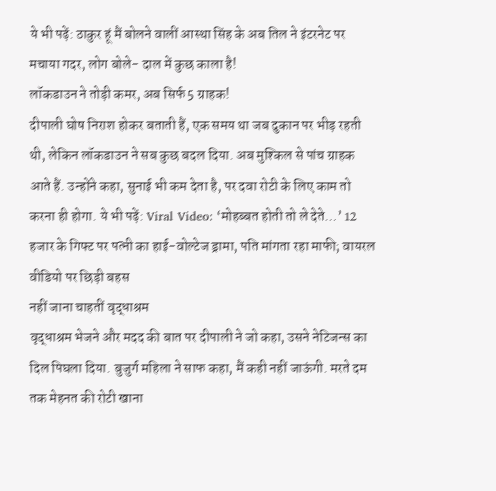ये भी पढ़ें: ठाकुर हूं मैं बोलने वालीं आस्था सिंह के अब तिल ने इंटरनेट पर मचाया गदर, लोग बोले- दाल में कुछ काला है!
लॉकडाउन ने तोड़ी कमर, अब सिर्फ 5 ग्राहक!
दीपाली घोष निराश होकर बताती हैं, एक समय था जब दुकान पर भीड़ रहती थी, लेकिन लॉकडाउन ने सब कुछ बदल दिया. अब मुश्किल से पांच ग्राहक आते हैं. उन्होंने कहा, सुनाई भी कम देता है, पर दवा रोटी के लिए काम तो करना ही होगा. ये भी पढ़ें: Viral Video: ‘मोहब्बत होती तो ले देते…’ 12 हजार के गिफ्ट पर पत्नी का हाई-वोल्टेज ड्रामा, पति मांगता रहा माफी; वायरल वीडियो पर छिड़ी बहस
नहीं जाना चाहतीं वृद्धाश्रम
वृद्धाश्रम भेजने और मदद की बात पर दीपाली ने जो कहा, उसने नेटिजन्स का दिल पिघला दिया. बुजुर्ग महिला ने साफ कहा, मैं कही नहीं जाऊंगी. मरते दम तक मेहनत की रोटी खाना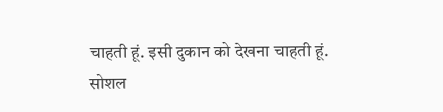चाहती हूं. इसी दुकान को देखना चाहती हूं.
सोशल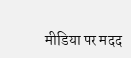मीडिया पर मदद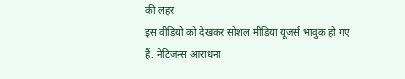की लहर
इस वीडियो को देखकर सोशल मीडिया यूजर्स भावुक हो गए हैं. नेटिजन्स आराधना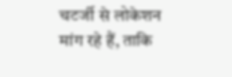चटर्जी से लोकेशन मांग रहे हैं, ताकि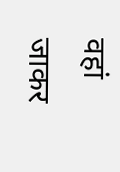वहां जाकर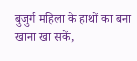बुजुर्ग महिला के हाथों का बना खाना खा सकें,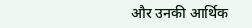और उनकी आर्थिक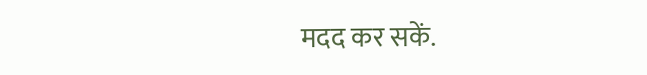मदद कर सकें.